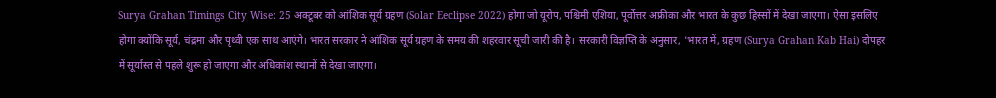Surya Grahan Timings City Wise: 25 अक्टूबर को आंशिक सूर्य ग्रहण (Solar Eeclipse 2022) होगा जो यूरोप, पश्चिमी एशिया, पूर्वोत्तर अफ्रीका और भारत के कुछ हिस्सों में देखा जाएगा। ऐसा इसलिए होगा क्योंकि सूर्य, चंद्रमा और पृथ्वी एक साथ आएंगे। भारत सरकार ने आंशिक सूर्य ग्रहण के समय की शहरवार सूची जारी की है। सरकारी विज्ञप्ति के अनुसार, 'भारत में, ग्रहण (Surya Grahan Kab Hai) दोपहर में सूर्यास्त से पहले शुरू हो जाएगा और अधिकांश स्थानों से देखा जाएगा।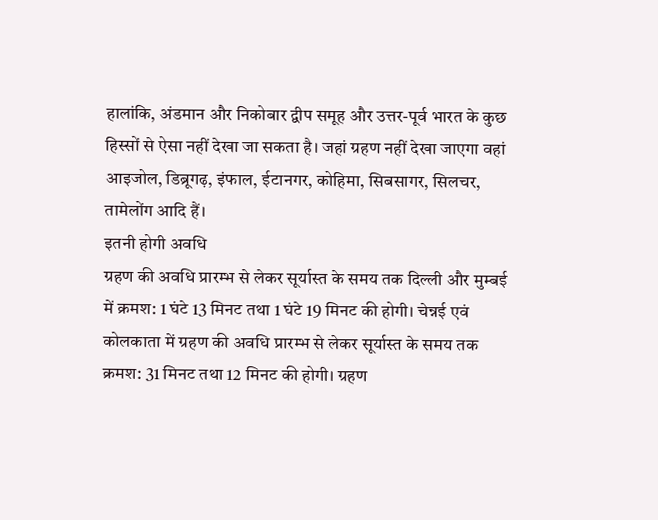हालांकि, अंडमान और निकोबार द्वीप समूह और उत्तर-पूर्व भारत के कुछ हिस्सों से ऐसा नहीं देखा जा सकता है। जहां ग्रहण नहीं देखा जाएगा वहां आइजोल, डिब्रूगढ़, इंफाल, ईटानगर, कोहिमा, सिबसागर, सिलचर, तामेलोंग आदि हैं।
इतनी होगी अवधि
ग्रहण की अवधि प्रारम्भ से लेकर सूर्यास्त के समय तक दिल्ली और मुम्बई में क्रमश: 1 घंटे 13 मिनट तथा 1 घंटे 19 मिनट की होगी। चेन्नई एवं कोलकाता में ग्रहण की अवधि प्रारम्भ से लेकर सूर्यास्त के समय तक क्रमश: 31 मिनट तथा 12 मिनट की होगी। ग्रहण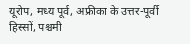यूरोप, मध्य पूर्व, अफ्रीका के उत्तर-पूर्वी हिस्सों, पश्चमी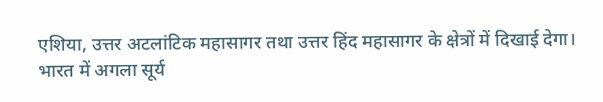एशिया, उत्तर अटलांटिक महासागर तथा उत्तर हिंद महासागर के क्षेत्रों में दिखाई देगा। भारत में अगला सूर्य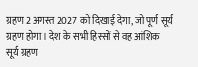ग्रहण 2 अगस्त 2027 को दिखाई देगा, जो पूर्ण सूर्य ग्रहण होगा। देश के सभी हिस्सों से वह आंशिक सूर्य ग्रहण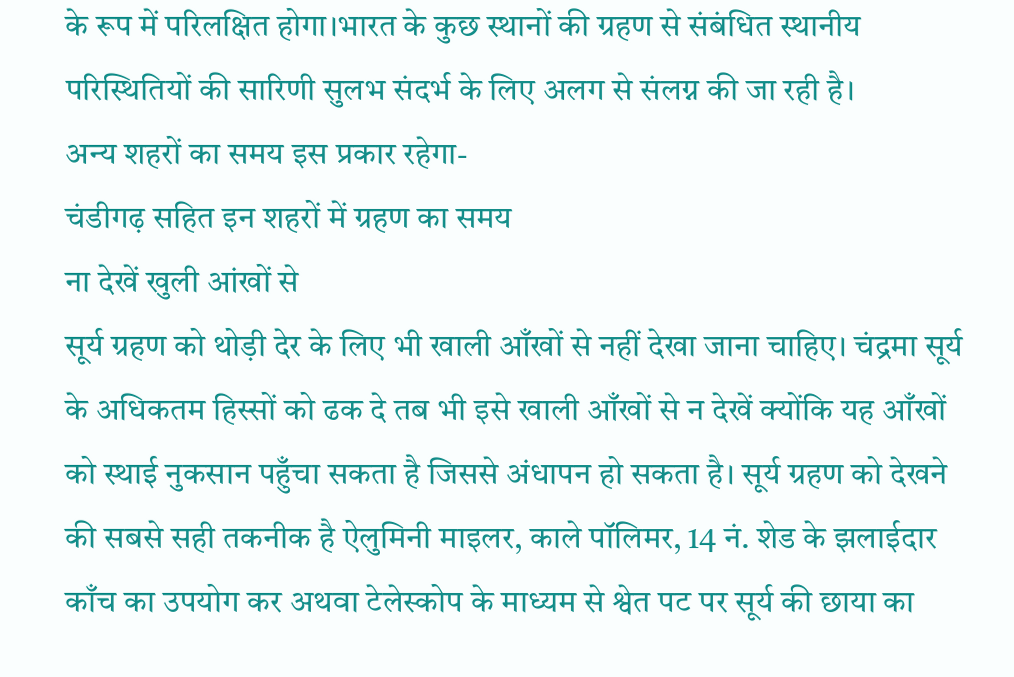के रूप में परिलक्षित होगा।भारत के कुछ स्थानों की ग्रहण से संबंधित स्थानीय परिस्थितियों की सारिणी सुलभ संदर्भ के लिए अलग से संलग्न की जा रही है।
अन्य शहरों का समय इस प्रकार रहेगा-
चंडीगढ़ सहित इन शहरों में ग्रहण का समय
ना देखें खुली आंखों से
सूर्य ग्रहण को थोड़ी देर के लिए भी खाली आँखों से नहीं देखा जाना चाहिए। चंद्रमा सूर्य के अधिकतम हिस्सों को ढक दे तब भी इसे खाली आँखों से न देखें क्योंकि यह आँखों को स्थाई नुकसान पहुँचा सकता है जिससे अंधापन हो सकता है। सूर्य ग्रहण को देखने की सबसे सही तकनीक है ऐलुमिनी माइलर, काले पॉलिमर, 14 नं. शेड के झलाईदार काँच का उपयोग कर अथवा टेलेस्कोप के माध्यम से श्वेत पट पर सूर्य की छाया का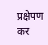प्रक्षेपण कर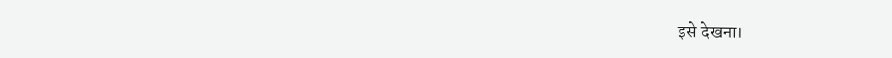इसे देखना।